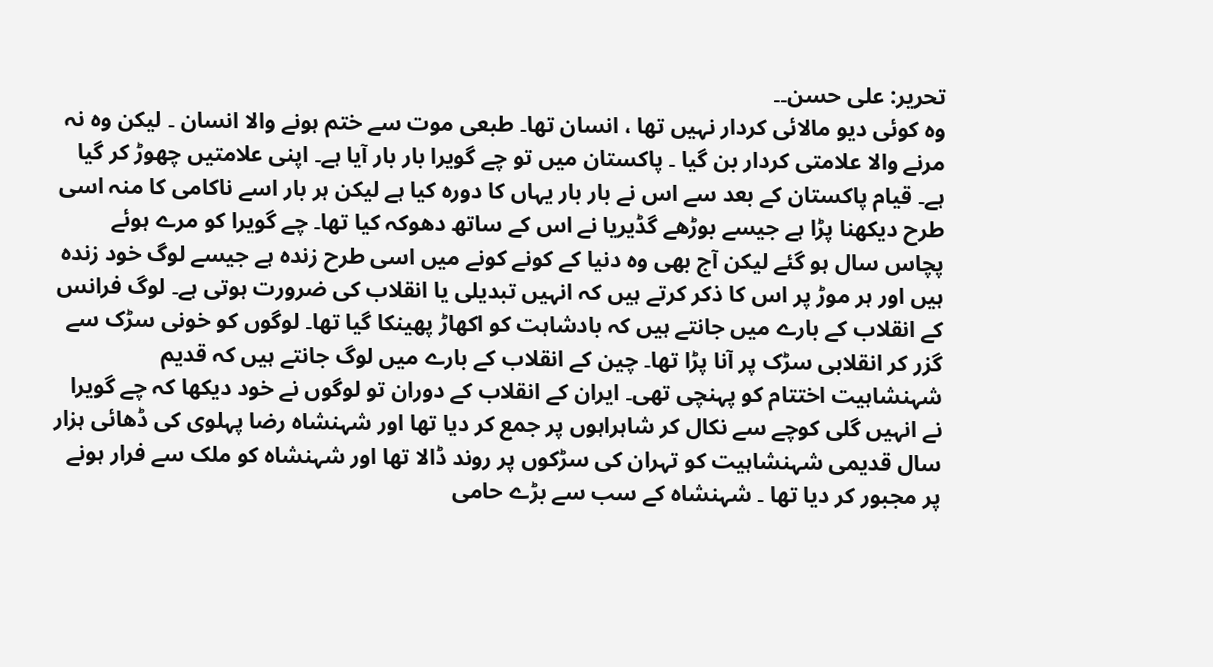تحریر: علی حسن۔۔
وہ کوئی دیو مالائی کردار نہیں تھا ، انسان تھا۔ طبعی موت سے ختم ہونے والا انسان ۔ لیکن وہ نہ مرنے والا علامتی کردار بن گیا ۔ پاکستان میں تو چے گویرا بار بار آیا ہے۔ اپنی علامتیں چھوڑ کر گیا ہے۔ قیام پاکستان کے بعد سے اس نے بار بار یہاں کا دورہ کیا ہے لیکن ہر بار اسے ناکامی کا منہ اسی طرح دیکھنا پڑا ہے جیسے بوڑھے گڈیریا نے اس کے ساتھ دھوکہ کیا تھا۔ چے گویرا کو مرے ہوئے پچاس سال ہو گئے لیکن آج بھی وہ دنیا کے کونے کونے میں اسی طرح زندہ ہے جیسے لوگ خود زندہ ہیں اور ہر موڑ پر اس کا ذکر کرتے ہیں کہ انہیں تبدیلی یا انقلاب کی ضرورت ہوتی ہے۔ لوگ فرانس کے انقلاب کے بارے میں جانتے ہیں کہ بادشاہت کو اکھاڑ پھینکا گیا تھا۔ لوگوں کو خونی سڑک سے گزر کر انقلابی سڑک پر آنا پڑا تھا۔ چین کے انقلاب کے بارے میں لوگ جانتے ہیں کہ قدیم شہنشاہیت اختتام کو پہنچی تھی۔ ایران کے انقلاب کے دوران تو لوگوں نے خود دیکھا کہ چے گویرا نے انہیں گلی کوچے سے نکال کر شاہراہوں پر جمع کر دیا تھا اور شہنشاہ رضا پہلوی کی ڈھائی ہزار سال قدیمی شہنشاہیت کو تہران کی سڑکوں پر روند ڈالا تھا اور شہنشاہ کو ملک سے فرار ہونے پر مجبور کر دیا تھا ۔ شہنشاہ کے سب سے بڑے حامی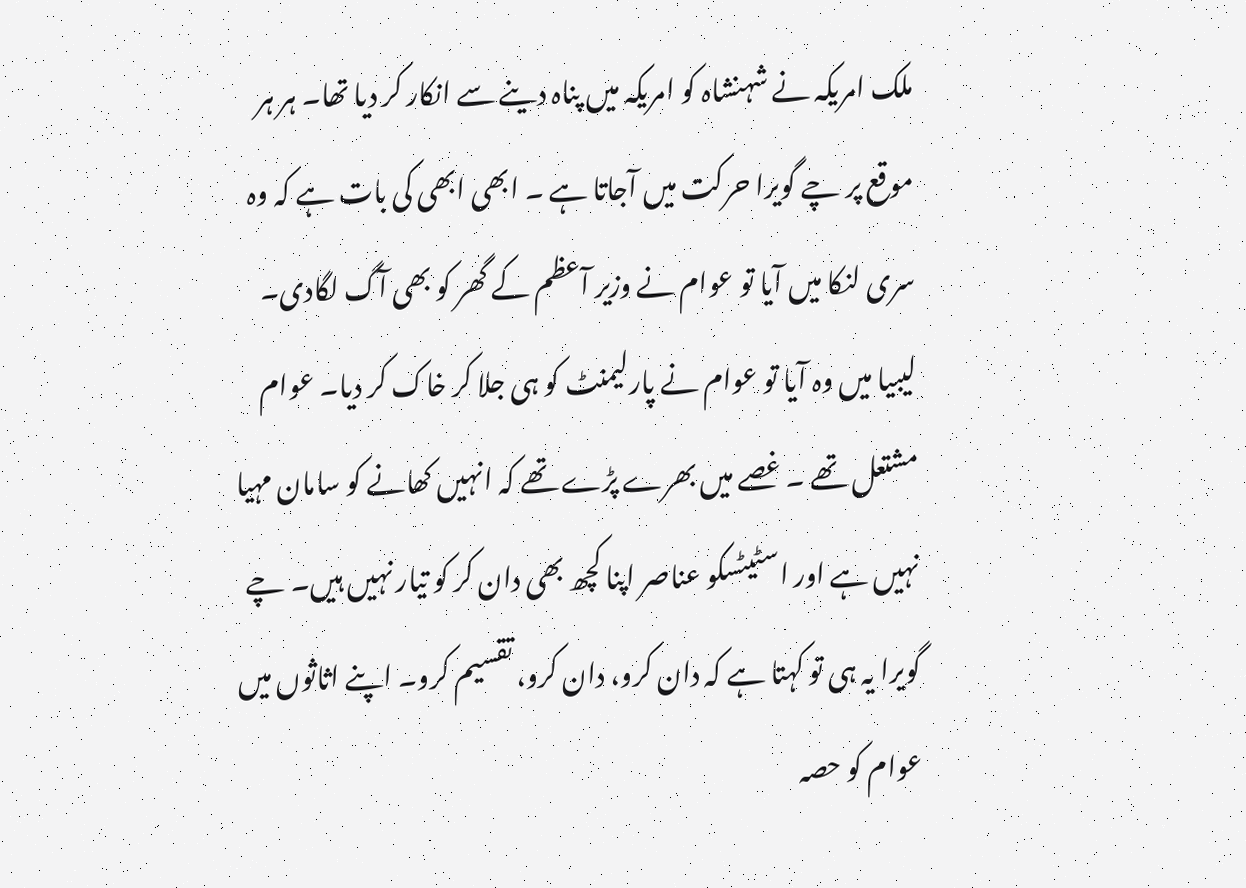ملک امریکہ نے شہنشاہ کو امریکہ میں پناہ دینے سے انکار کر دیا تھا۔ ہر ہر موقع پر چے گویرا حرکت میں آجاتا ہے ۔ ابھی ابھی کی بات ہے کہ وہ سری لنکا میں آیا تو عوام نے وزیر آعظم کے گھر کو بھی آگ لگادی۔ لیبیا میں وہ آیا تو عوام نے پارلیمنٹ کو ہی جلا کر خاک کر دیا۔ عوام مشتعل تھے ۔ غصے میں بھرے پڑے تھے کہ انہیں کھانے کو سامان مہیا نہیں ہے اور اسٹیٹسکو عناصر اپنا کچھ بھی دان کر کو تیار نہیں ہیں۔ چے گویرا یہ ہی تو کہتا ہے کہ دان کرو، دان کرو، تقسیم کرو۔ اپنے اثاثوں میں عوام کو حصہ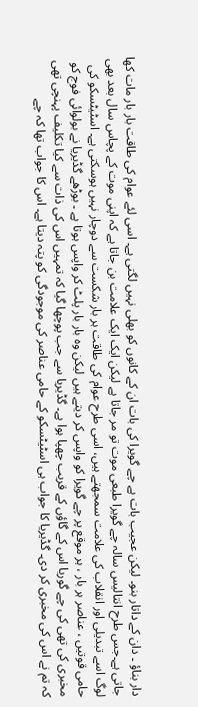دار بناؤ ۔ دان کے داتار بنو۔ لیکن عجیب بات ہے چے گویرا کی بات ان کے کانوں کو بھلی نہیں لگتی ہے۔ اسی لئے عوام کی طاقت بار بار مات کھا جاتی ہے۔جس طرح انتالیس سالہ چے گویرا طبعی موت تو مر جاتا ہے لیکن ایک ایک علامت بن جاتا ہے کہ اپنی موت کے پچاس سال بعد بھی لوگ اسے تبدیلی اور انقلاب کی علامت سمجھتے ہیں، اسی طرح عوام کی طاقت ہر بار شکست سے دوچار نہیں ہوسکتی ہے۔ اسٹیٹسکو کی حامی قوتیں ، عناصر ہر بار ، ہر موقع پر چے گویرا کو واپس کر دیتے ہیں لیکن وہ بار بار پلٹ کر واپس ہوتا ہے ۔ بوڑھے گڈیریا نے بولوائی فوج کو مخبری کی تھی کی چے گوریا اس کے گاؤں کے قریب چھپا ہوا ہے۔ گڈیریا سے جب پوچھا گیا کہ تمہیں اس کی ذات سے کیا تکلیف پہنچی تھی کہ تم نے اس کی مخبری کر دی۔ گڈیریا کا جواب ہی اسٹیٹسکو کے حامی عناصر کی موجودگی کو پتہ دیتا ہے۔ اس کا جواب تھا کہ چے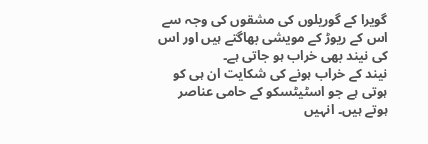گویرا کے گوریلوں کی مشقوں کی وجہ سے اس کے ریوڑ کے مویشی بھاگتے ہیں اور اس کی نیند بھی خراب ہو جاتی ہے۔
نیند کے خراب ہونے کی شکایت ان ہی کو ہوتی ہے جو اسٹیٹسکو کے حامی عناصر ہوتے ہیں۔ انہیں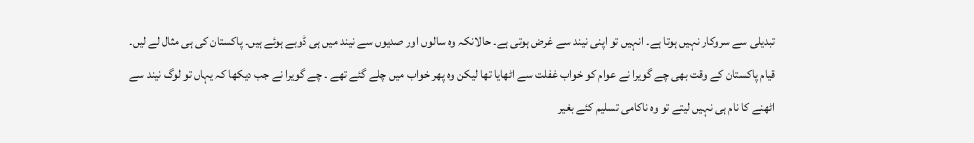تبدیلی سے سروکار نہیں ہوتا ہے۔ انہیں تو اپنی نیند سے غرض ہوتی ہے۔ حالانکہ وہ سالوں اور صدیوں سے نیند میں ہی ڈوبے ہوئے ہیں۔ پاکستان کی ہی مثال لے لیں۔ قیام پاکستان کے وقت بھی چے گویرا نے عوام کو خواب غفلت سے اٹھایا تھا لیکن وہ پھر خواب میں چلے گئے تھے ۔ چے گویرا نے جب دیکھا کہ یہاں تو لوگ نیند سے اٹھنے کا نام ہی نہیں لیتے تو وہ ناکامی تسلیم کئے بغیر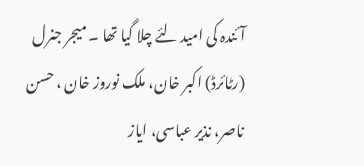آئندہ کی امید لئے چلا گیا تھا ۔ میجر جنرل (رٹائرڈ) اکبر خان، ملک نوروز خان ، حسن ناصر، نذیر عباسی، ایاز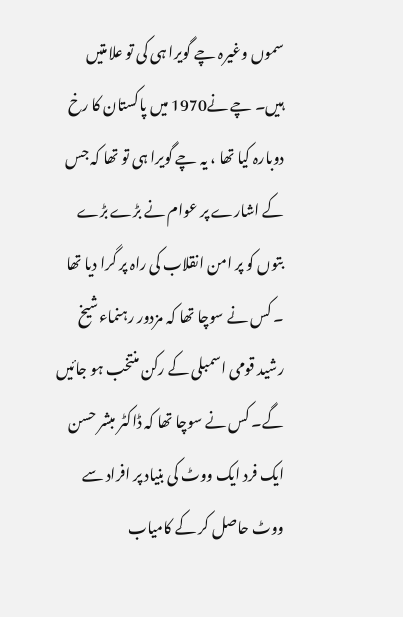سموں وغیرہ چے گویرا ہی کی تو علامتیں ہیں۔ چے نے1970 میں پاکستان کا رخ دوبارہ کیا تھا ، یہ چے گویرا ہی تو تھا کہ جس کے اشارے پر عوام نے بڑے بڑے بتوں کو پر امن انقلاب کی راہ پر گرا دیا تھا ۔ کس نے سوچا تھا کہ مزدور رہنماءشیخ رشید قومی اسمبلی کے رکن منتخب ہو جائیں گے۔ کس نے سوچا تھا کہ ڈاکٹر مبشر حسن ایک فرد ایک ووٹ کی بنیاد پر افراد سے ووٹ حاصل کر کے کامیاب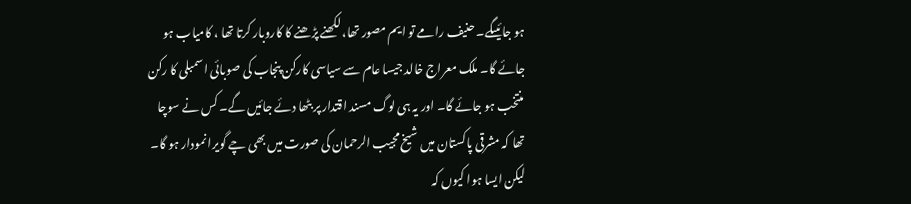ہو جائیںگے۔ حنیف رامے تو ایم مصور تھا، لکھنے پڑھنے کا کاروبار کرتا تھا ، کامیاب ہو جائے گا۔ ملک معراج خالد جیسا عام سے سیاسی کارکن پنجاب کی صوبائی اسمبلی کا رکن منتخب ہو جائے گا۔ اور یہ ہی لوگ مسند اقتدار پر بٹھا دئے جائیں گے۔ کس نے سوچا تھا کہ مشرقی پاکستان میں شیخ مجیب الرحمان کی صورت میں بھی چے گویرا نمودار ہو گا۔ لیکن ایسا ہوا کیوں کہ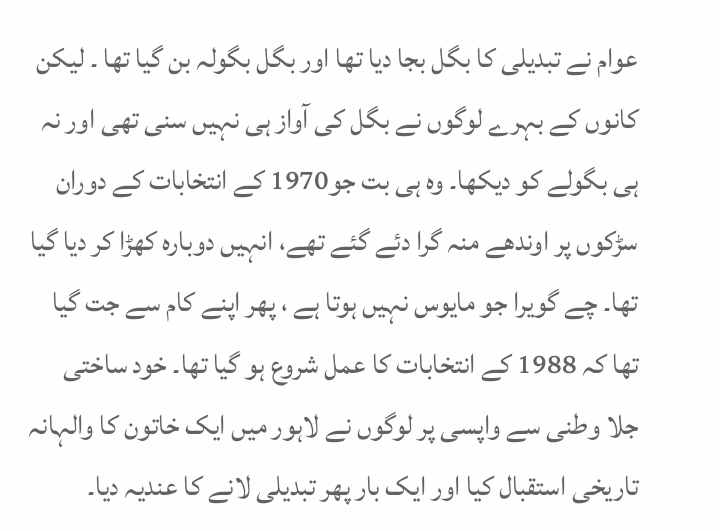عوام نے تبدیلی کا بگل بجا دیا تھا اور بگل بگولہ بن گیا تھا ۔ لیکن کانوں کے بہرے لوگوں نے بگل کی آواز ہی نہیں سنی تھی اور نہ ہی بگولے کو دیکھا۔ وہ ہی بت جو1970 کے انتخابات کے دوران سڑکوں پر اوندھے منہ گرا دئے گئے تھے، انہیں دوبارہ کھڑا کر دیا گیا تھا۔ چے گویرا جو مایوس نہیں ہوتا ہے ، پھر اپنے کام سے جت گیا تھا کہ 1988 کے انتخابات کا عمل شروع ہو گیا تھا۔ خود ساختی جلا وطنی سے واپسی پر لوگوں نے لاہور میں ایک خاتون کا والہانہ تاریخی استقبال کیا اور ایک بار پھر تبدیلی لانے کا عندیہ دیا۔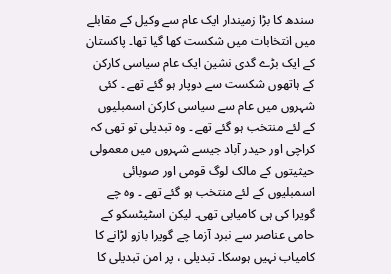سندھ کا بڑا زمیندار ایک عام سے وکیل کے مقابلے میں انتخابات میں شکست کھا گیا تھا۔ پاکستان کے ایک بڑے گدی نشین ایک عام سیاسی کارکن کے ہاتھوں شکست سے دوپار ہو گئے تھے ۔ کئی شہروں میں عام سے سیاسی کارکن اسمبلیوں کے لئے منتخب ہو گئے تھے ۔ وہ تبدیلی تو تھی کہ کراچی اور حیدر آباد جیسے شہروں میں معمولی حیثیتوں کے مالک لوگ قومی اور صوبائی اسمبلیوں کے لئے منتخب ہو گئے تھے ۔ وہ چے گویرا کی ہی کامیابی تھی۔ لیکن اسٹیٹسکو کے حامی عناصر سے نبرد آزما چے گویرا بازو لڑانے کا کامیاب نہیں ہوسکا۔ تبدیلی ، پر امن تبدیلی کا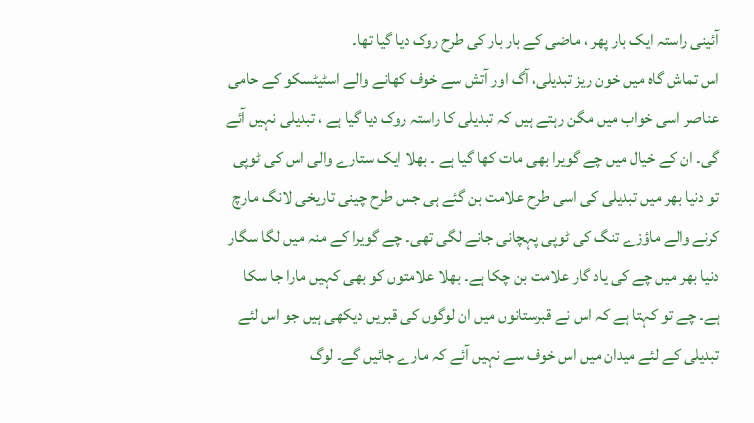آئینی راستہ ایک بار پھر ، ماضی کے بار بار کی طرح روک دیا گیا تھا۔
اس تماش گاہ میں خون ریز تبدیلی، آگ اور آتش سے خوف کھانے والے اسٹیٹسکو کے حامی عناصر اسی خواب میں مگن رہتے ہیں کہ تبدیلی کا راستہ روک دیا گیا ہے ، تبدیلی نہیں آئے گی۔ ان کے خیال میں چے گویرا بھی مات کھا گیا ہے ۔ بھلا ایک ستارے والی اس کی ٹوپی تو دنیا بھر میں تبدیلی کی اسی طرح علامت بن گئے ہی جس طرح چینی تاریخی لانگ مارچ کرنے والے ماؤزے تنگ کی ٹوپی پہچانی جانے لگی تھی۔ چے گویرا کے منہ میں لگا سگار دنیا بھر میں چے کی یاد گار علامت بن چکا ہے۔ بھلا علامتوں کو بھی کہیں مارا جا سکا ہے۔ چے تو کہتا ہے کہ اس نے قبرستانوں میں ان لوگوں کی قبریں دیکھی ہیں جو اس لئے تبدیلی کے لئے میدان میں اس خوف سے نہیں آئے کہ مارے جائیں گے۔ لوگ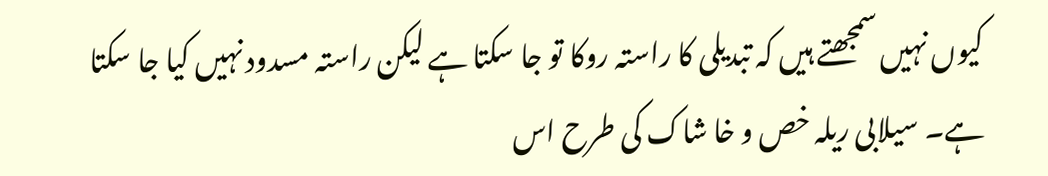کیوں نہیں سمجھتے ہیں کہ تبدیلی کا راستہ روکا تو جا سکتا ہے لیکن راستہ مسدود نہیں کیا جا سکتا ہے۔ سیلابی ریلہ خص و خا شاک کی طرح اس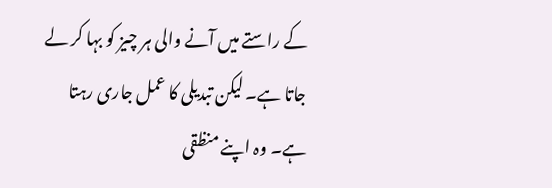کے راستے میں آنے والی ہر چیز کو بہا کر لے جاتا ہے۔ لیکن تبدیلی کا عمل جاری رہتا ہے۔ وہ اپنے منظقی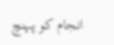انجام کو پہنچ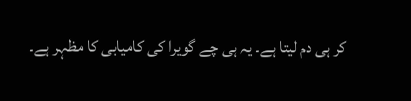کر ہی دم لیتا ہے۔ یہ ہی چے گویرا کی کامیابی کا مظہر ہے۔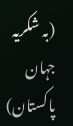(بہ شکریہ جہان پاکستان)